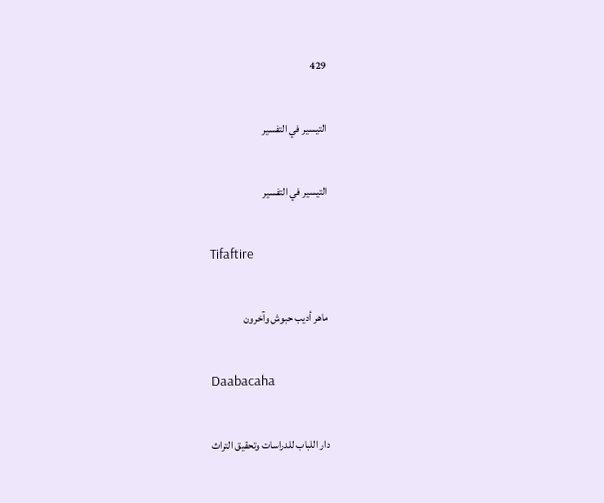429

التيسير في التفسير

التيسير في التفسير

Tifaftire

ماهر أديب حبوش وآخرون

Daabacaha

دار اللباب للدراسات وتحقيق التراث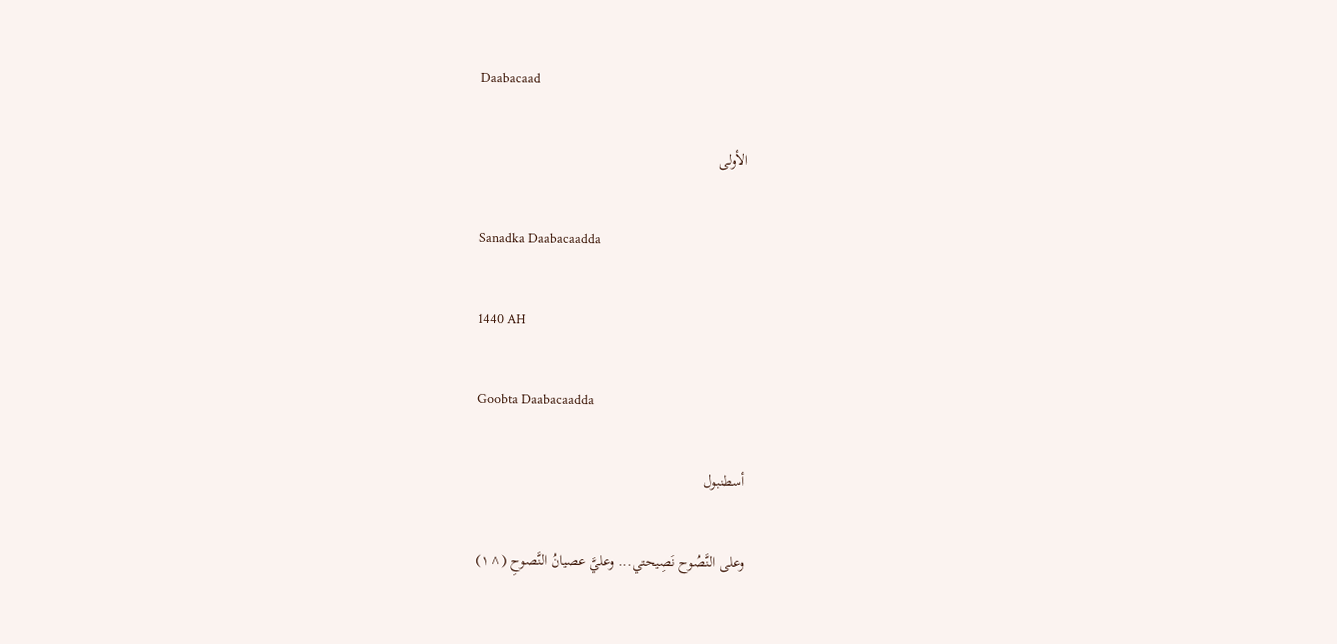Daabacaad

الأولى

Sanadka Daabacaadda

1440 AH

Goobta Daabacaadda

أسطنبول

وعلى النَّصُوح نَصِيحتي... وعليَّ عصيانُ النَّصوحِ (^١)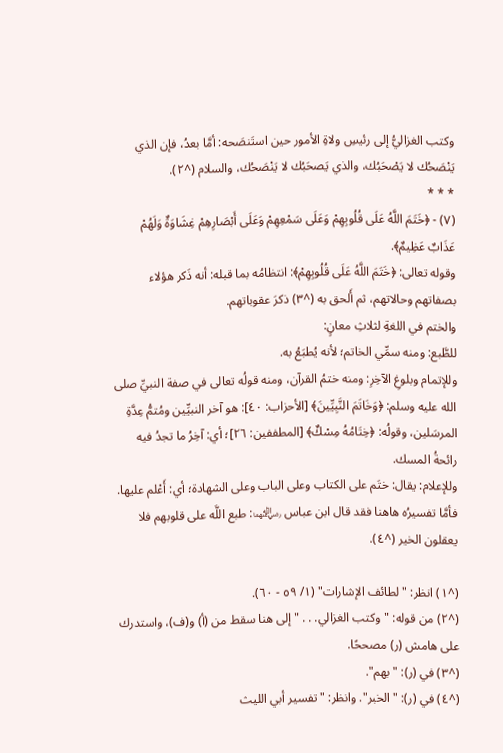وكتب الغزاليُّ إلى رئيسِ ولاةِ الأمور حين استَنصَحه: أمَّا بعدُ، فإن الذي يَنْصَحُك لا يَصْحَبُك، والذي يَصحَبُك لا يَنْصَحُك، والسلام (^٢).
* * *
(٧) - ﴿خَتَمَ اللَّهُ عَلَى قُلُوبِهِمْ وَعَلَى سَمْعِهِمْ وَعَلَى أَبْصَارِهِمْ غِشَاوَةٌ وَلَهُمْ عَذَابٌ عَظِيمٌ﴾.
وقوله تعالى: ﴿خَتَمَ اللَّهُ عَلَى قُلُوبِهِمْ﴾: انتظامُه بما قبله: أنه ذَكر هؤلاء بصفاتهم وحالاتهم، ثم أَلحق به (^٣) ذكرَ عقوباتهم.
والختم في اللغةِ لثلاثِ معانٍ:
للطَّبع: ومنه سمِّي الخاتم؛ لأنه يُطبَعُ به.
وللإتمام وبلوغِ الآخِرِ: ومنه ختمُ القرآن، ومنه قولُه تعالى في صفة النبيِّ صلى الله عليه وسلم: ﴿وَخَاتَمَ النَّبِيِّينَ﴾ [الأحزاب: ٤٠]: هو آخر النبيِّين ومُتمُّ عِدَّةِ المرسَلين، وقولُه: ﴿خِتَامُهُ مِسْكٌ﴾ [المطففين: ٢٦]؛ أي: آخِرُ ما تجدُ فيه رائحةُ المسك.
وللإعلام: يقال: ختَم على الكتاب وعلى الباب وعلى الشهادة؛ أي: أَعْلم عليها.
فأمَّا تفسيرُه هاهنا فقد قال ابن عباس ﵄: طبع اللَّه على قلوبهم فلا يعقلون الخير (^٤).

(^١) انظر: "لطائف الإشارات" (١/ ٥٩ - ٦٠).
(^٢) من قوله: "وكتب الغزالي. . . " إلى هنا سقط من (أ) و(ف)، واستدرك على هامش (ر) مصححًا.
(^٣) في (ر): "بهم".
(^٤) في (ر): "الخبر". وانظر: "تفسير أبي الليث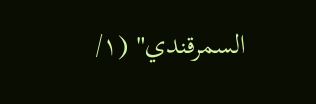السمرقندي" (١/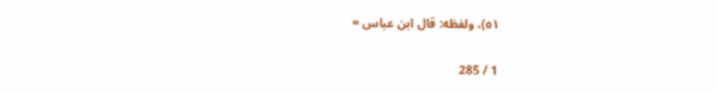٥١)، ولفظه: قال ابن عباس =

1 / 285